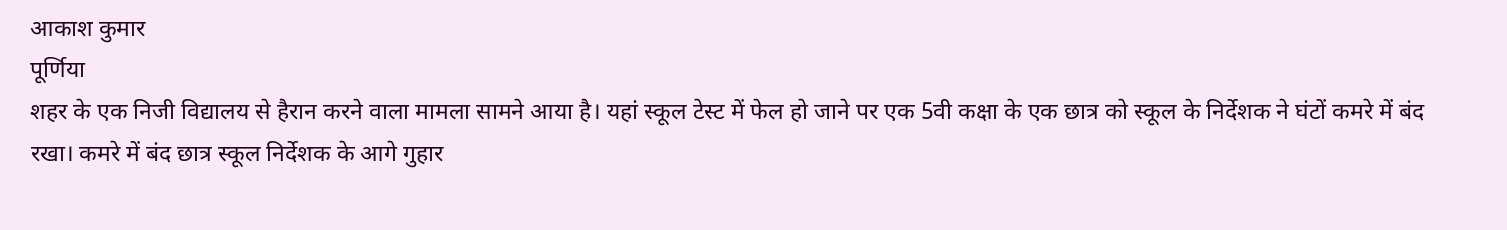आकाश कुमार
पूर्णिया
शहर के एक निजी विद्यालय से हैरान करने वाला मामला सामने आया है। यहां स्कूल टेस्ट में फेल हो जाने पर एक 5वी कक्षा के एक छात्र को स्कूल के निर्देशक ने घंटों कमरे में बंद रखा। कमरे में बंद छात्र स्कूल निर्देशक के आगे गुहार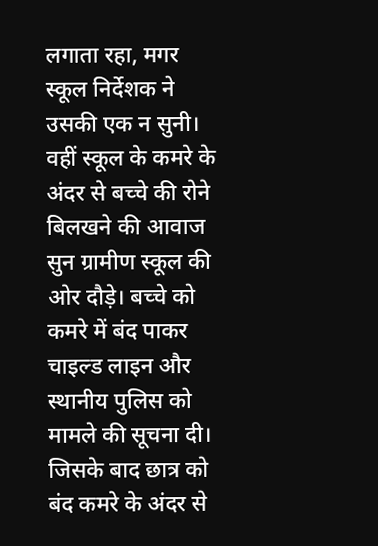लगाता रहा, मगर स्कूल निर्देशक ने उसकी एक न सुनी। वहीं स्कूल के कमरे के अंदर से बच्चे की रोने बिलखने की आवाज सुन ग्रामीण स्कूल की ओर दौड़े। बच्चे को कमरे में बंद पाकर चाइल्ड लाइन और स्थानीय पुलिस को मामले की सूचना दी। जिसके बाद छात्र को बंद कमरे के अंदर से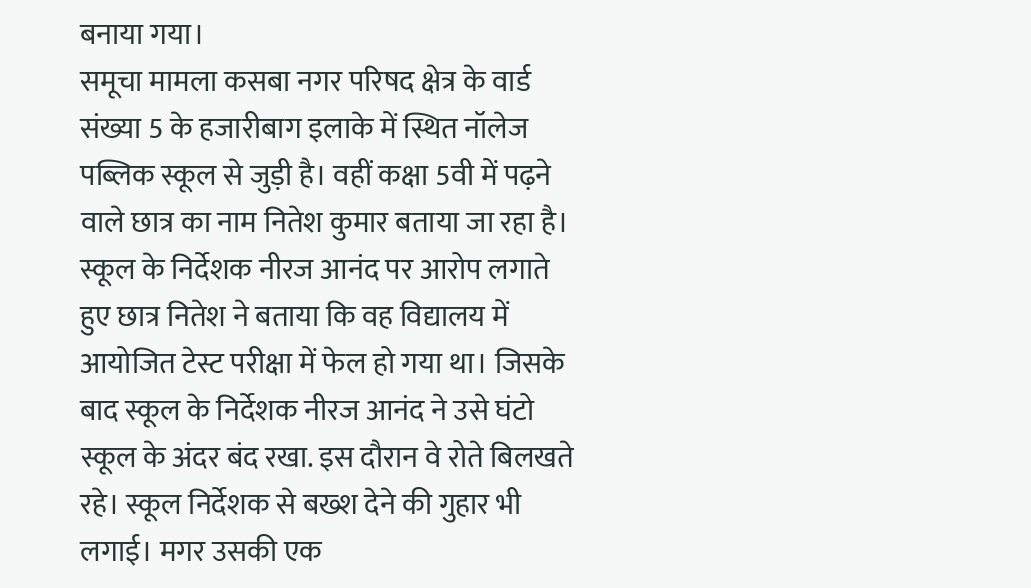बनाया गया।
समूचा मामला कसबा नगर परिषद क्षेत्र के वार्ड संख्या 5 के हजारीबाग इलाके में स्थित नॉलेज पब्लिक स्कूल से जुड़ी है। वहीं कक्षा 5वी में पढ़ने वाले छात्र का नाम नितेश कुमार बताया जा रहा है। स्कूल के निर्देशक नीरज आनंद पर आरोप लगाते हुए छात्र नितेश ने बताया कि वह विद्यालय में आयोजित टेस्ट परीक्षा में फेल हो गया था। जिसके बाद स्कूल के निर्देशक नीरज आनंद ने उसे घंटो स्कूल के अंदर बंद रखा. इस दौरान वे रोते बिलखते रहे। स्कूल निर्देशक से बख्श देने की गुहार भी लगाई। मगर उसकी एक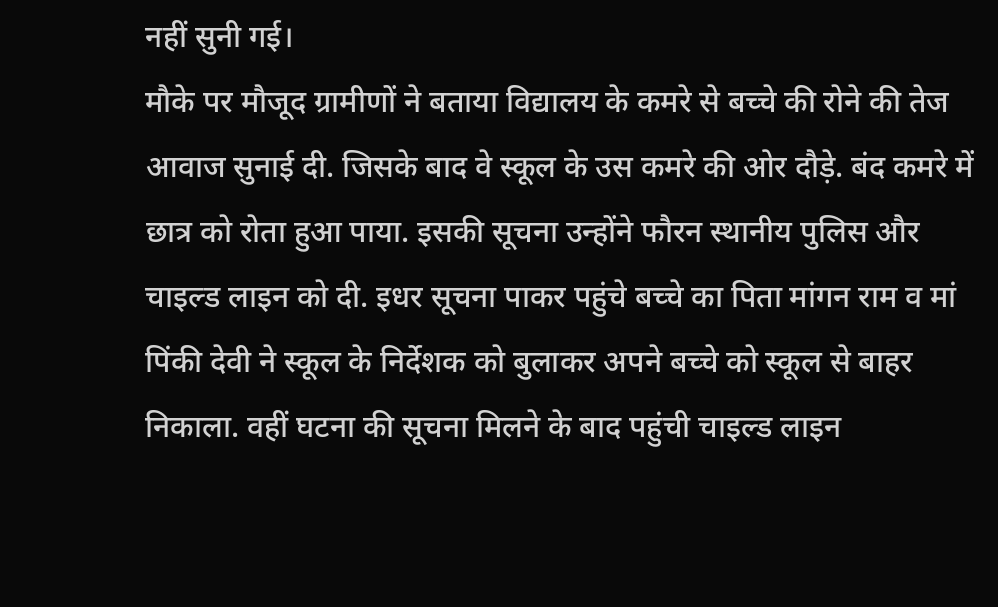नहीं सुनी गई।
मौके पर मौजूद ग्रामीणों ने बताया विद्यालय के कमरे से बच्चे की रोने की तेज आवाज सुनाई दी. जिसके बाद वे स्कूल के उस कमरे की ओर दौड़े. बंद कमरे में छात्र को रोता हुआ पाया. इसकी सूचना उन्होंने फौरन स्थानीय पुलिस और चाइल्ड लाइन को दी. इधर सूचना पाकर पहुंचे बच्चे का पिता मांगन राम व मां पिंकी देवी ने स्कूल के निर्देशक को बुलाकर अपने बच्चे को स्कूल से बाहर निकाला. वहीं घटना की सूचना मिलने के बाद पहुंची चाइल्ड लाइन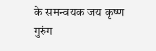के समन्वयक जय कृष्ण गुरुंग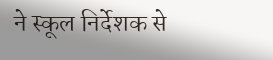ने स्कूल निर्देशक से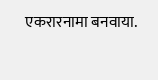एकरारनामा बनवाया.